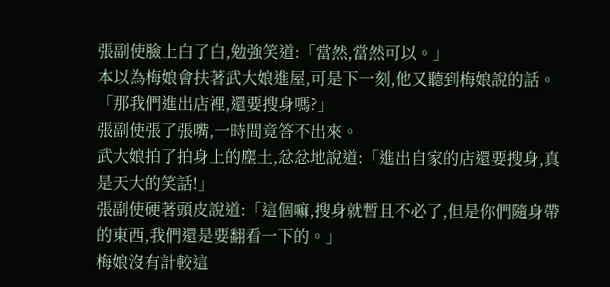張副使臉上白了白,勉強笑道:「當然,當然可以。」
本以為梅娘會扶著武大娘進屋,可是下一刻,他又聽到梅娘說的話。
「那我們進出店裡,還要搜身嗎?」
張副使張了張嘴,一時間竟答不出來。
武大娘拍了拍身上的塵土,忿忿地說道:「進出自家的店還要搜身,真是天大的笑話!」
張副使硬著頭皮說道:「這個嘛,搜身就暫且不必了,但是你們隨身帶的東西,我們還是要翻看一下的。」
梅娘沒有計較這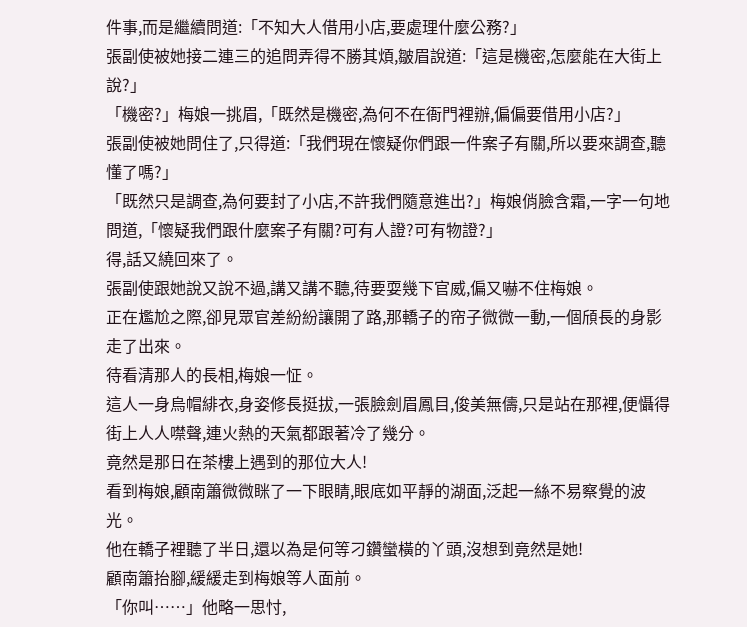件事,而是繼續問道:「不知大人借用小店,要處理什麼公務?」
張副使被她接二連三的追問弄得不勝其煩,皺眉說道:「這是機密,怎麼能在大街上說?」
「機密?」梅娘一挑眉,「既然是機密,為何不在衙門裡辦,偏偏要借用小店?」
張副使被她問住了,只得道:「我們現在懷疑你們跟一件案子有關,所以要來調查,聽懂了嗎?」
「既然只是調查,為何要封了小店,不許我們隨意進出?」梅娘俏臉含霜,一字一句地問道,「懷疑我們跟什麼案子有關?可有人證?可有物證?」
得,話又繞回來了。
張副使跟她說又說不過,講又講不聽,待要耍幾下官威,偏又嚇不住梅娘。
正在尷尬之際,卻見眾官差紛紛讓開了路,那轎子的帘子微微一動,一個頎長的身影走了出來。
待看清那人的長相,梅娘一怔。
這人一身烏帽緋衣,身姿修長挺拔,一張臉劍眉鳳目,俊美無儔,只是站在那裡,便懾得街上人人噤聲,連火熱的天氣都跟著冷了幾分。
竟然是那日在茶樓上遇到的那位大人!
看到梅娘,顧南簫微微眯了一下眼睛,眼底如平靜的湖面,泛起一絲不易察覺的波光。
他在轎子裡聽了半日,還以為是何等刁鑽蠻橫的丫頭,沒想到竟然是她!
顧南簫抬腳,緩緩走到梅娘等人面前。
「你叫……」他略一思忖,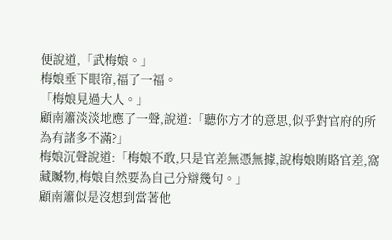便說道,「武梅娘。」
梅娘垂下眼帘,福了一福。
「梅娘見過大人。」
顧南簫淡淡地應了一聲,說道:「聽你方才的意思,似乎對官府的所為有諸多不滿?」
梅娘沉聲說道:「梅娘不敢,只是官差無憑無據,說梅娘賄賂官差,窩藏贓物,梅娘自然要為自己分辯幾句。」
顧南簫似是沒想到當著他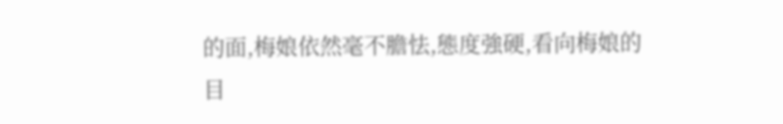的面,梅娘依然毫不膽怯,態度強硬,看向梅娘的目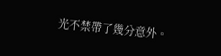光不禁帶了幾分意外。